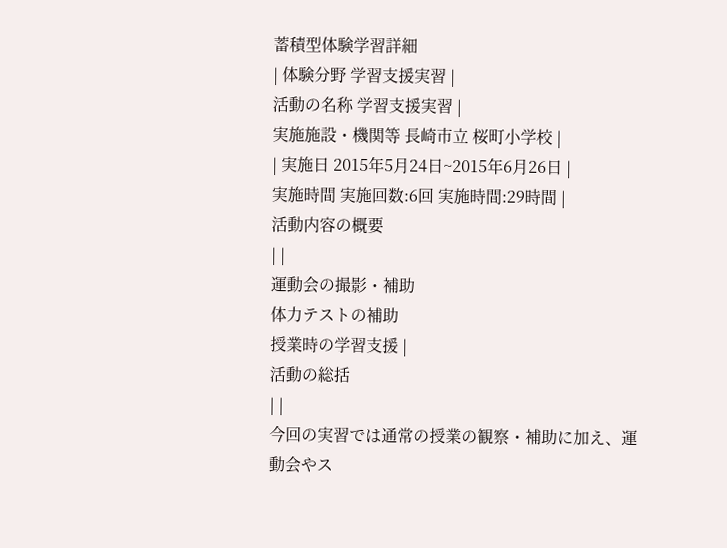蓄積型体験学習詳細
| 体験分野 学習支援実習 |
活動の名称 学習支援実習 |
実施施設・機関等 長崎市立 桜町小学校 |
| 実施日 2015年5月24日~2015年6月26日 |
実施時間 実施回数:6回 実施時間:29時間 |
活動内容の概要
| |
運動会の撮影・補助
体力テストの補助
授業時の学習支援 |
活動の総括
| |
今回の実習では通常の授業の観察・補助に加え、運動会やス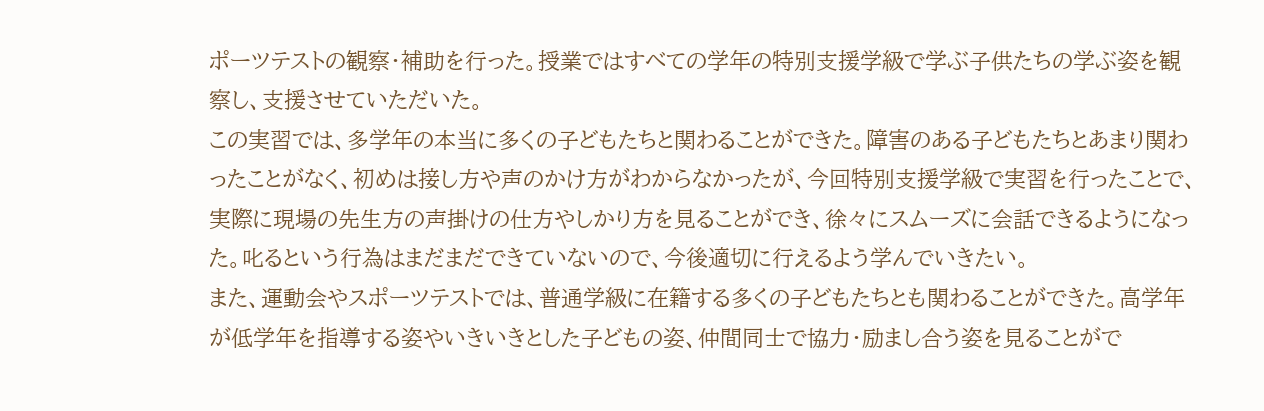ポーツテストの観察・補助を行った。授業ではすべての学年の特別支援学級で学ぶ子供たちの学ぶ姿を観察し、支援させていただいた。
この実習では、多学年の本当に多くの子どもたちと関わることができた。障害のある子どもたちとあまり関わったことがなく、初めは接し方や声のかけ方がわからなかったが、今回特別支援学級で実習を行ったことで、実際に現場の先生方の声掛けの仕方やしかり方を見ることができ、徐々にスムーズに会話できるようになった。叱るという行為はまだまだできていないので、今後適切に行えるよう学んでいきたい。
また、運動会やスポーツテストでは、普通学級に在籍する多くの子どもたちとも関わることができた。高学年が低学年を指導する姿やいきいきとした子どもの姿、仲間同士で協力・励まし合う姿を見ることがで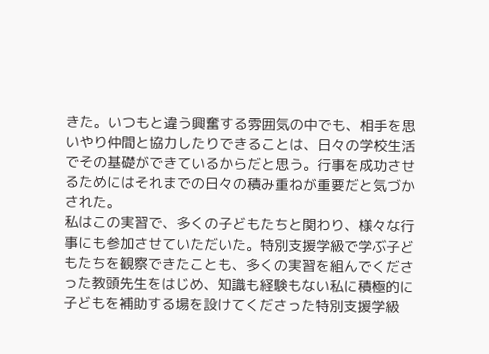きた。いつもと違う興奮する雰囲気の中でも、相手を思いやり仲間と協力したりできることは、日々の学校生活でその基礎ができているからだと思う。行事を成功させるためにはそれまでの日々の積み重ねが重要だと気づかされた。
私はこの実習で、多くの子どもたちと関わり、様々な行事にも参加させていただいた。特別支援学級で学ぶ子どもたちを観察できたことも、多くの実習を組んでくださった教頭先生をはじめ、知識も経験もない私に積極的に子どもを補助する場を設けてくださった特別支援学級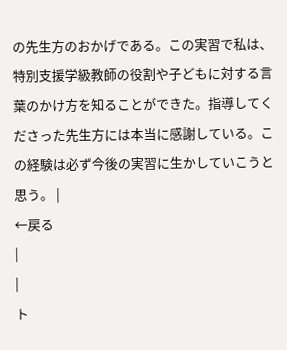の先生方のおかげである。この実習で私は、特別支援学級教師の役割や子どもに対する言葉のかけ方を知ることができた。指導してくださった先生方には本当に感謝している。この経験は必ず今後の実習に生かしていこうと思う。 |
←戻る
|
|
ト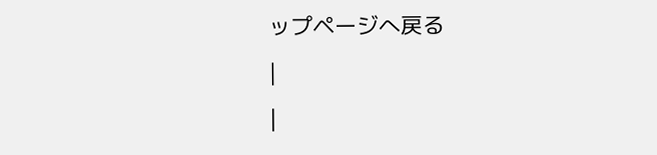ップページへ戻る
|
|